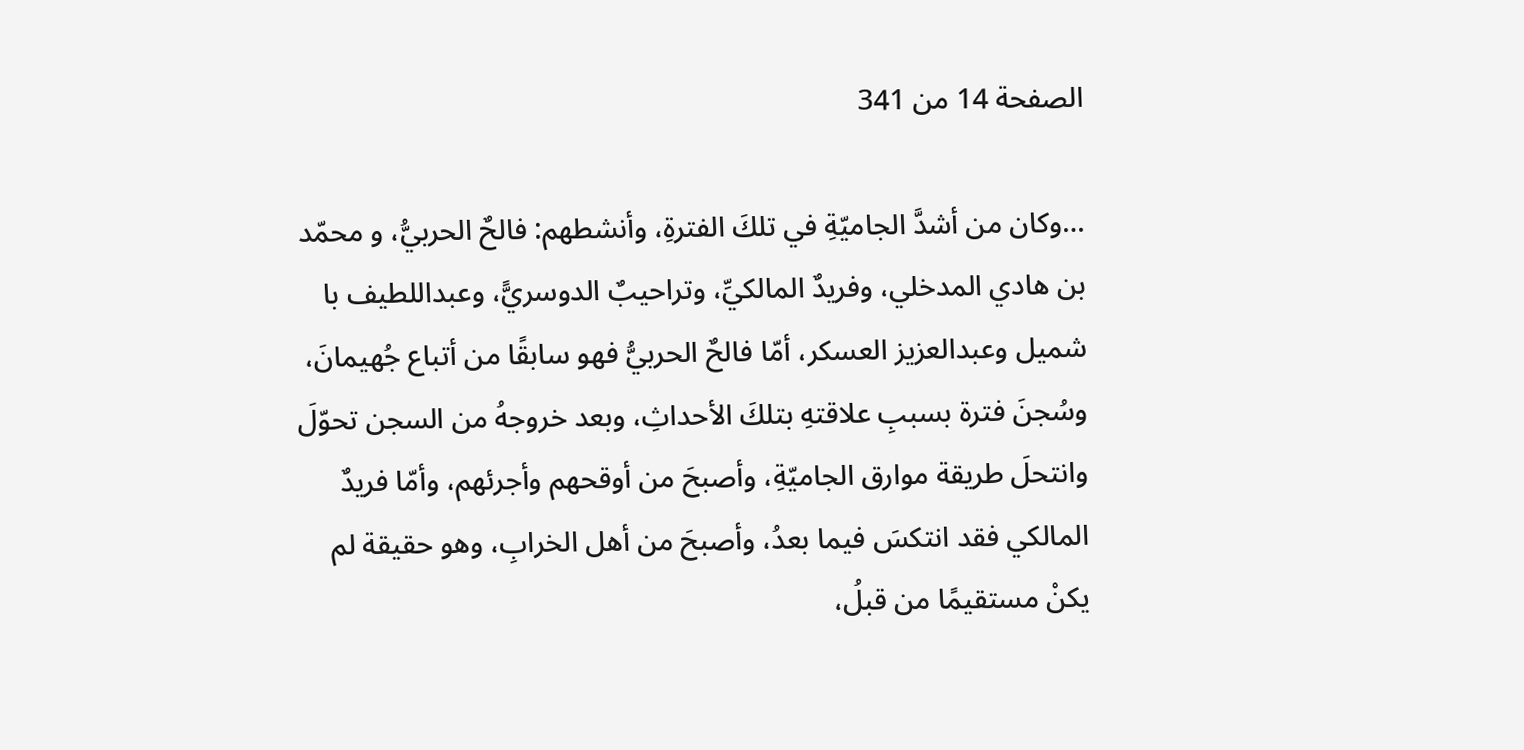الصفحة 14 من 341

…وكان من أشدَّ الجاميّةِ في تلكَ الفترةِ، وأنشطهم: فالحٌ الحربيُّ، و محمّد بن هادي المدخلي، وفريدٌ المالكيِّ، وتراحيبٌ الدوسريًّ، وعبداللطيف با شميل وعبدالعزيز العسكر، أمّا فالحٌ الحربيُّ فهو سابقًا من أتباع جُهيمانَ، وسُجنَ فترة بسببِ علاقتهِ بتلكَ الأحداثِ، وبعد خروجهُ من السجن تحوّلَ وانتحلَ طريقة موارق الجاميّةِ، وأصبحَ من أوقحهم وأجرئهم، وأمّا فريدٌ المالكي فقد انتكسَ فيما بعدُ، وأصبحَ من أهل الخرابِ، وهو حقيقة لم يكنْ مستقيمًا من قبلُ،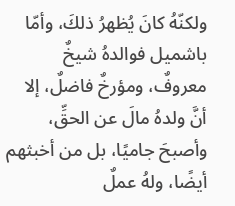ولكنّهُ كانَ يُظهرُ ذلكَ، وأمّا باشميل فوالدهُ شيخٌ معروفٌ، ومؤرخٌ فاضلٌ، إلا أنَّ ولدهُ مالَ عن الحقِّ، وأصبحَ جاميًا، بل من أخبثهم أيضًا، ولهُ عملٌ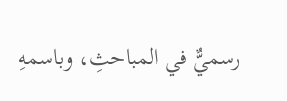رسميٌّ في المباحثِ، وباسمهِ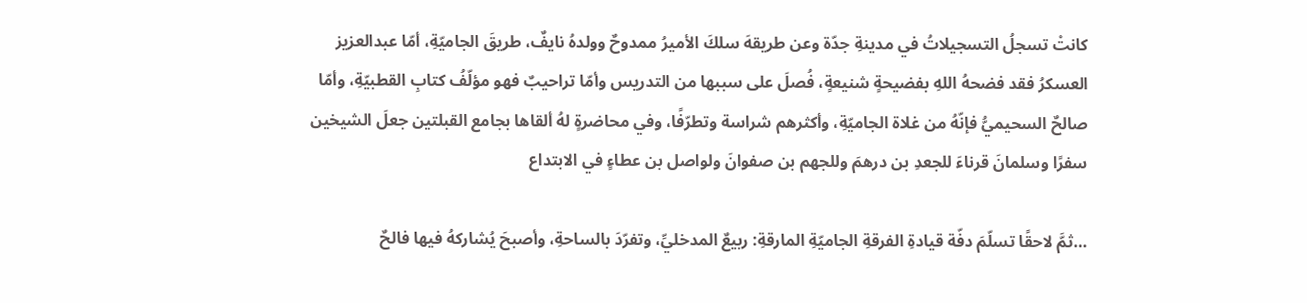كانتْ تسجلُ التسجيلاتُ في مدينةِ جدّة وعن طريقهَ سلكَ الأميرُ ممدوحٌ وولدهُ نايفٌ، طريقَ الجاميّةِ، أمّا عبدالعزيز العسكرُ فقد فضحهُ اللهِ بفضيحةٍ شنيعةٍ، فُصلَ على سببها من التدريس وأمّا تراحيبٌ فهو مؤلّفُ كتابِ القطبيّةِ، وأمّا صالحٌ السحيميُّ فإنّهُ من غلاة الجاميّةِ، وأكثرهم شراسة وتطرّفًا، وفي محاضرةٍ لهُ ألقاها بجامع القبلتين جعلَ الشيخين سفرًا وسلمانَ قرناءَ للجعدِ بن درهمَ وللجهم بن صفوانَ ولواصل بن عطاءٍ في الابتداع

…ثمَّ لاحقًا تسلّمَ دفّة قيادةِ الفرقةِ الجاميّةِ المارقةِ: ربيعٌ المدخليِّ، وتفرّدَ بالساحةِ، وأصبحَ يُشاركهُ فيها فالحٌ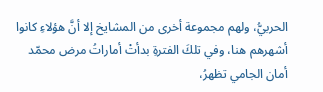الحربيُّ، ولهم مجموعة أخرى من المشايخ إلا أنَّ هؤلاءِ كانوا أشهرهم هنا، وفي تلكَ الفترةِ بدأتْ أماراتُ مرض محمّد أمان الجامي تظهرُ،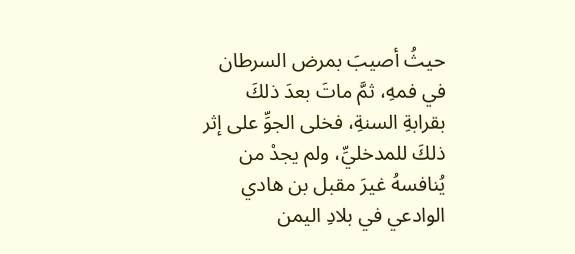حيثُ أصيبَ بمرض السرطان في فمهِ، ثمَّ ماتَ بعدَ ذلكَ بقرابةِ السنةِ، فخلى الجوِّ على إثر ذلكَ للمدخليِّ، ولم يجدْ من يُنافسهُ غيرَ مقبل بن هادي الوادعي في بلادِ اليمن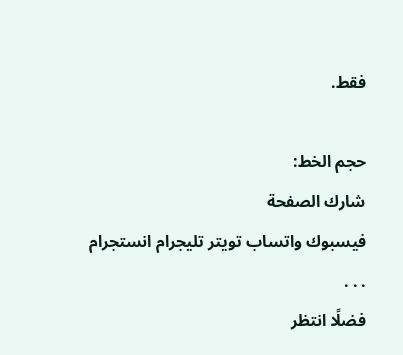فقط.

حجم الخط:
شارك الصفحة
فيسبوك واتساب تويتر تليجرام انستجرام
. . .
فضلًا انتظر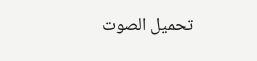تحميل الصوت